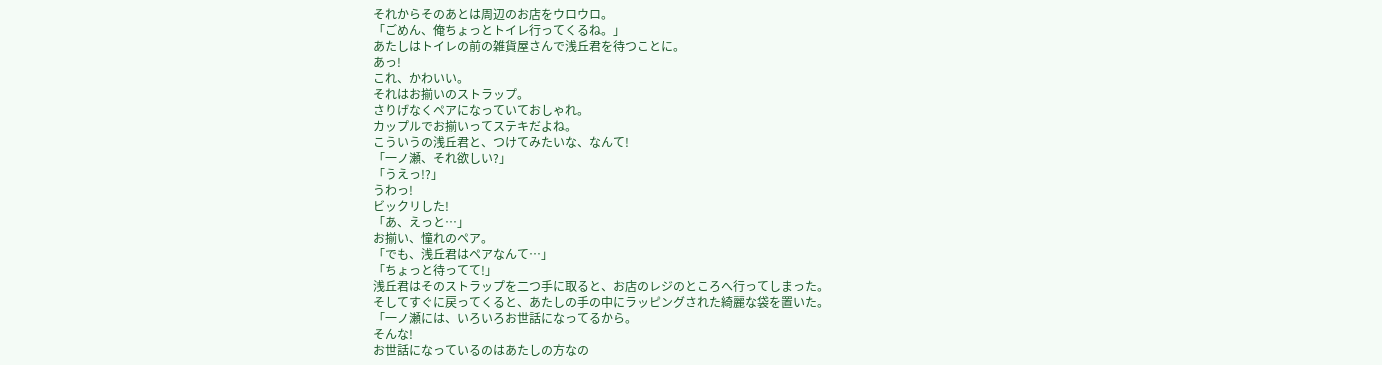それからそのあとは周辺のお店をウロウロ。
「ごめん、俺ちょっとトイレ行ってくるね。」
あたしはトイレの前の雑貨屋さんで浅丘君を待つことに。
あっ!
これ、かわいい。
それはお揃いのストラップ。
さりげなくペアになっていておしゃれ。
カップルでお揃いってステキだよね。
こういうの浅丘君と、つけてみたいな、なんて!
「一ノ瀬、それ欲しい?」
「うえっ!?」
うわっ!
ビックリした!
「あ、えっと…」
お揃い、憧れのペア。
「でも、浅丘君はペアなんて…」
「ちょっと待ってて!」
浅丘君はそのストラップを二つ手に取ると、お店のレジのところへ行ってしまった。
そしてすぐに戻ってくると、あたしの手の中にラッピングされた綺麗な袋を置いた。
「一ノ瀬には、いろいろお世話になってるから。
そんな!
お世話になっているのはあたしの方なの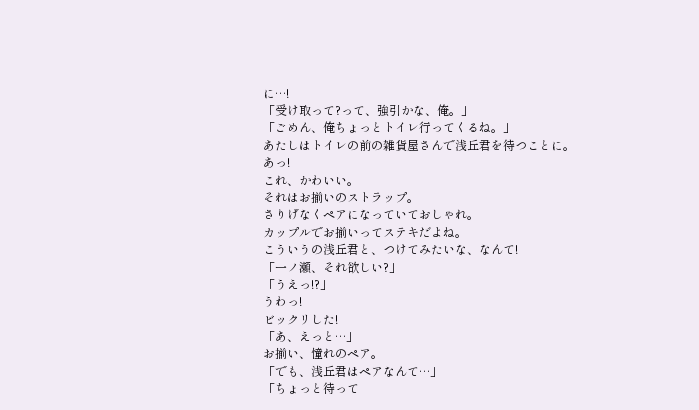に…!
「受け取って?って、強引かな、俺。」
「ごめん、俺ちょっとトイレ行ってくるね。」
あたしはトイレの前の雑貨屋さんで浅丘君を待つことに。
あっ!
これ、かわいい。
それはお揃いのストラップ。
さりげなくペアになっていておしゃれ。
カップルでお揃いってステキだよね。
こういうの浅丘君と、つけてみたいな、なんて!
「一ノ瀬、それ欲しい?」
「うえっ!?」
うわっ!
ビックリした!
「あ、えっと…」
お揃い、憧れのペア。
「でも、浅丘君はペアなんて…」
「ちょっと待って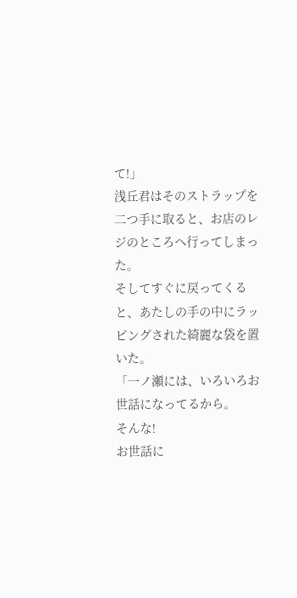て!」
浅丘君はそのストラップを二つ手に取ると、お店のレジのところへ行ってしまった。
そしてすぐに戻ってくると、あたしの手の中にラッピングされた綺麗な袋を置いた。
「一ノ瀬には、いろいろお世話になってるから。
そんな!
お世話に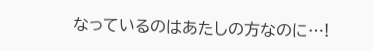なっているのはあたしの方なのに…!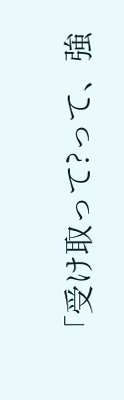「受け取って?って、強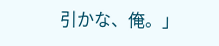引かな、俺。」